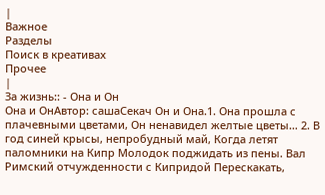|
Важное
Разделы
Поиск в креативах
Прочее
|
За жизнь:: - Она и Он
Она и ОнАвтор: сашаСекач Он и Она.1. Она прошла с плачевными цветами, Он ненавидел желтые цветы… 2. В год синей крысы, непробудный май, Когда летят паломники на Кипр Молодок поджидать из пены. Вал Римский отчужденности с Кипридой Перескакать,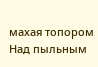махая топором Над пыльным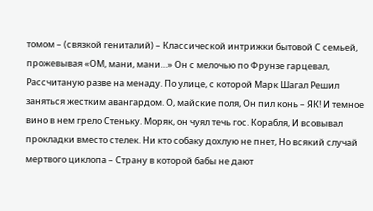томом – (связкой гениталий) – Классической интрижки бытовой С семьей, прожевывая «ОМ, мани, мани…» Он с мелочью по Фрунзе гарцевал, Рассчитаную разве на менаду. По улице, с которой Марк Шагал Решил заняться жестким авангардом. О, майские поля, Он пил конь – ЯК! И темное вино в нем грело Стеньку. Моряк, он чуял течь гос. Корабля, И всовывал прокладки вместо стелек. Ни кто собаку дохлую не пнет, Но всякий случай мертвого циклопа – Страну в которой бабы не дают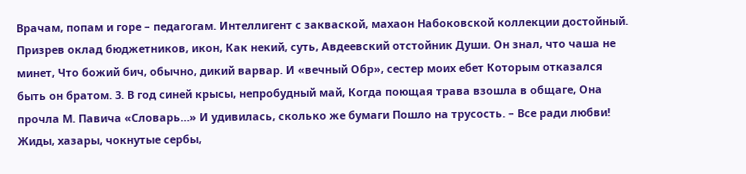Врачам, попам и горе – педагогам. Интеллигент с закваской, махаон Набоковской коллекции достойный. Призрев оклад бюджетников, икон, Как некий, суть, Авдеевский отстойник Души. Он знал, что чаша не минет, Что божий бич, обычно, дикий варвар. И «вечный Обр», сестер моих ебет Которым отказался быть он братом. 3. В год синей крысы, непробудный май, Когда поющая трава взошла в общаге, Она прочла М. Павича «Словарь…» И удивилась, сколько же бумаги Пошло на трусость. – Все ради любви! Жиды, хазары, чокнутые сербы,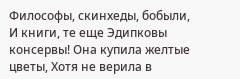Философы, скинхеды, бобыли, И книги, те еще Эдипковы консервы! Она купила желтые цветы, Хотя не верила в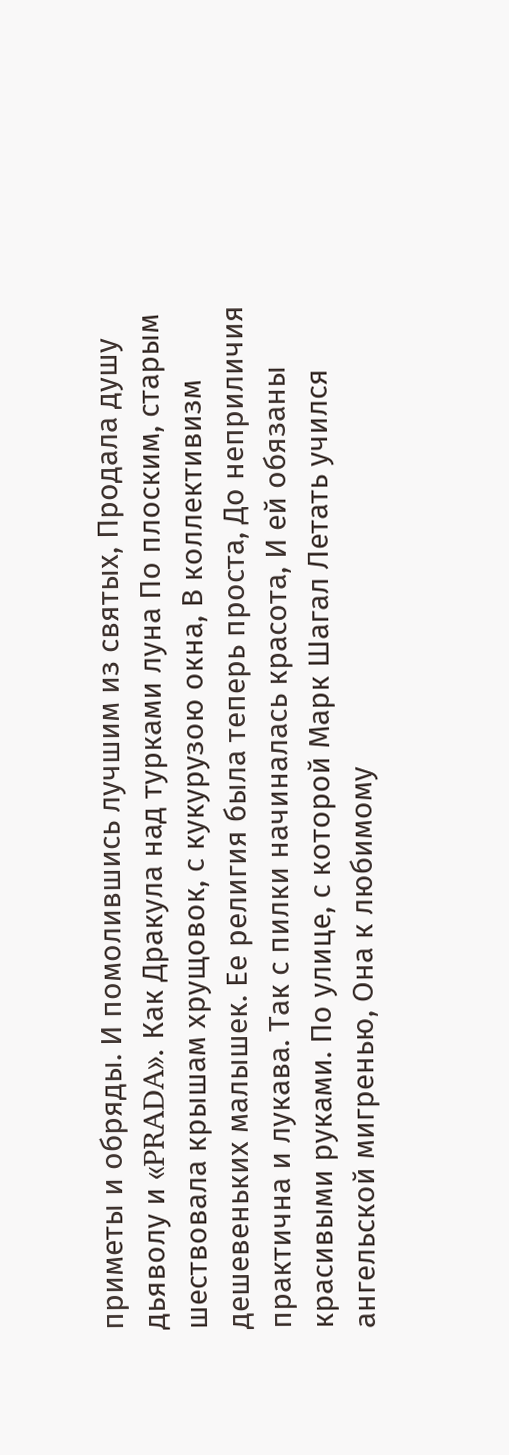приметы и обряды. И помолившись лучшим из святых, Продала душу дьяволу и «PRADA». Как Дракула над турками луна По плоским, старым шествовала крышам хрущовок, с кукурузою окна, В коллективизм дешевеньких малышек. Ее религия была теперь проста, До неприличия практична и лукава. Так с пилки начиналась красота, И ей обязаны красивыми руками. По улице, с которой Марк Шагал Летать учился ангельской мигренью, Она к любимому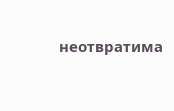неотвратима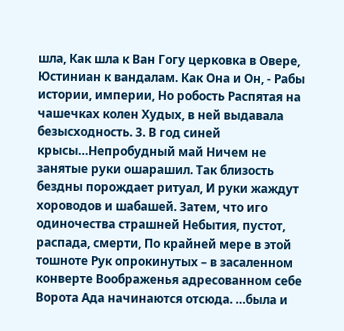шла, Как шла к Ван Гогу церковка в Овере, Юстиниан к вандалам. Как Она и Он, - Рабы истории, империи, Но робость Распятая на чашечках колен Худых, в ней выдавала безысходность. 3. В год синей крысы…Непробудный май Ничем не занятые руки ошарашил. Так близость бездны порождает ритуал, И руки жаждут хороводов и шабашей. Затем, что иго одиночества страшней Небытия, пустот, распада, смерти, По крайней мере в этой тошноте Рук опрокинутых – в засаленном конверте Воображенья адресованном себе Ворота Ада начинаются отсюда. …была и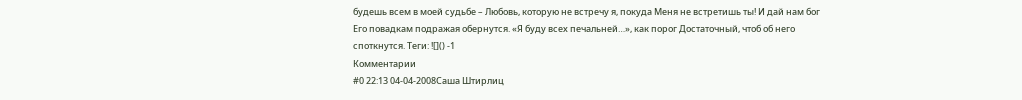будешь всем в моей судьбе – Любовь, которую не встречу я, покуда Меня не встретишь ты! И дай нам бог Его повадкам подражая обернутся. «Я буду всех печальней…», как порог Достаточный, чтоб об него споткнутся. Теги: ![]() -1
Комментарии
#0 22:13 04-04-2008Саша Штирлиц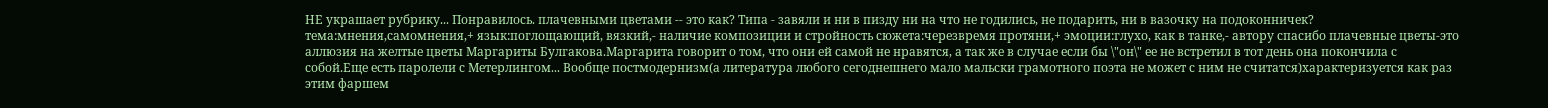НЕ украшает рубрику... Понравилось. плачевными цветами -- это как? Типа - завяли и ни в пизду ни на что не годились, не подарить, ни в вазочку на подоконничек? тема:мнения,самомнения,+ язык:поглощающий, вязкий,- наличие композиции и стройность сюжета:черезвремя протяни,+ эмоции:глухо, как в танке,- автору спасибо плачевные цветы-это аллюзия на желтые цветы Маргариты Булгакова.Маргарита говорит о том, что они ей самой не нравятся, а так же в случае если бы \"он\" ее не встретил в тот день она покончила с собой.Еще есть паролели с Метерлингом... Вообще постмодернизм(а литература любого сегоднешнего мало мальски грамотного поэта не может с ним не считатся)характеризуется как раз этим фаршем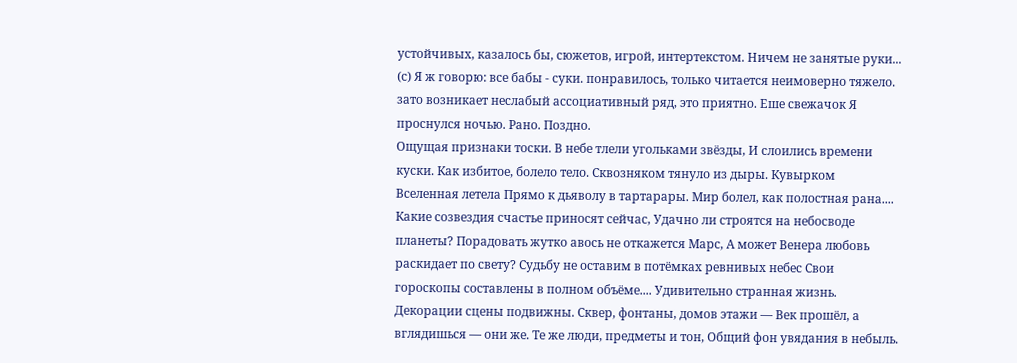устойчивых, казалось бы, сюжетов, игрой, интертекстом. Ничем не занятые руки... (с) Я ж говорю: все бабы - суки. понравилось, только читается неимоверно тяжело. зато возникает неслабый ассоциативный ряд, это приятно. Еше свежачок Я проснулся ночью. Рано. Поздно.
Ощущая признаки тоски. В небе тлели угольками звёзды, И слоились времени куски. Как избитое, болело тело. Сквозняком тянуло из дыры. Кувырком Вселенная летела Прямо к дьяволу в тартарары. Мир болел, как полостная рана....
Какие созвездия счастье приносят сейчас, Удачно ли строятся на небосводе планеты? Порадовать жутко авось не откажется Марс, А может Венера любовь раскидает по свету? Судьбу не оставим в потёмках ревнивых небес Свои гороскопы составлены в полном объёме.... Удивительно странная жизнь.
Декорации сцены подвижны. Сквер, фонтаны, домов этажи — Век прошёл, а вглядишься — они же. Те же люди, предметы и тон, Общий фон увядания в небыль.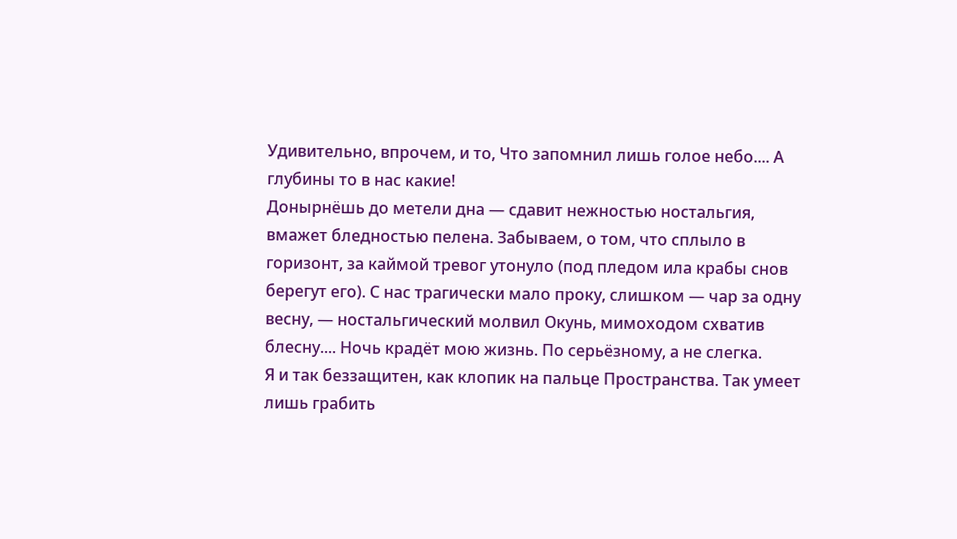Удивительно, впрочем, и то, Что запомнил лишь голое небо.... А глубины то в нас какие!
Донырнёшь до метели дна — сдавит нежностью ностальгия, вмажет бледностью пелена. Забываем, о том, что сплыло в горизонт, за каймой тревог утонуло (под пледом ила крабы снов берегут его). С нас трагически мало проку, слишком — чар за одну весну, — ностальгический молвил Окунь, мимоходом схватив блесну.... Ночь крадёт мою жизнь. По серьёзному, а не слегка.
Я и так беззащитен, как клопик на пальце Пространства. Так умеет лишь грабить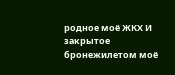родное моё ЖКХ И закрытое бронежилетом моё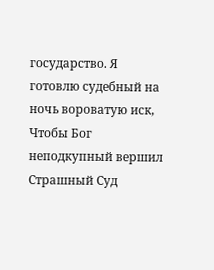государство. Я готовлю судебный на ночь вороватую иск, Чтобы Бог неподкупный вершил Страшный Суд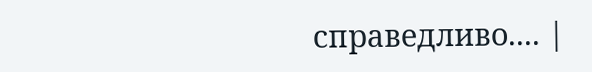справедливо.... |